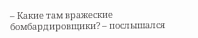– Какие там вражеские бомбардировщики? – послышался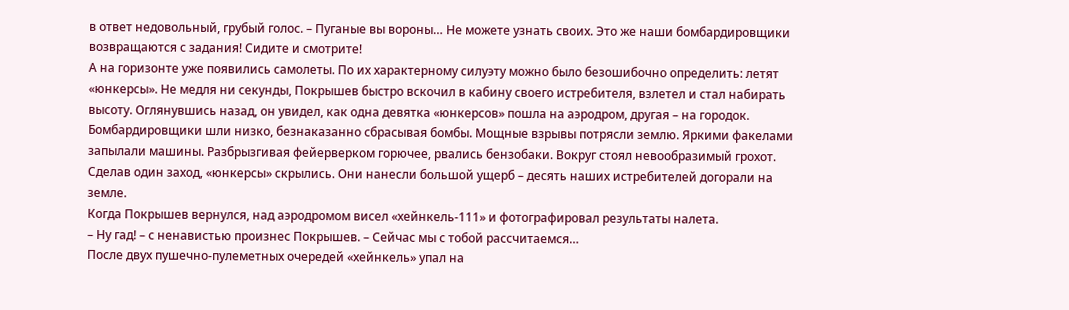в ответ недовольный, грубый голос. – Пуганые вы вороны… Не можете узнать своих. Это же наши бомбардировщики возвращаются с задания! Сидите и смотрите!
А на горизонте уже появились самолеты. По их характерному силуэту можно было безошибочно определить: летят «юнкерсы». Не медля ни секунды, Покрышев быстро вскочил в кабину своего истребителя, взлетел и стал набирать высоту. Оглянувшись назад, он увидел, как одна девятка «юнкерсов» пошла на аэродром, другая – на городок. Бомбардировщики шли низко, безнаказанно сбрасывая бомбы. Мощные взрывы потрясли землю. Яркими факелами запылали машины. Разбрызгивая фейерверком горючее, рвались бензобаки. Вокруг стоял невообразимый грохот.
Сделав один заход, «юнкерсы» скрылись. Они нанесли большой ущерб – десять наших истребителей догорали на земле.
Когда Покрышев вернулся, над аэродромом висел «хейнкель-111» и фотографировал результаты налета.
– Ну гад! – с ненавистью произнес Покрышев. – Сейчас мы с тобой рассчитаемся…
После двух пушечно-пулеметных очередей «хейнкель» упал на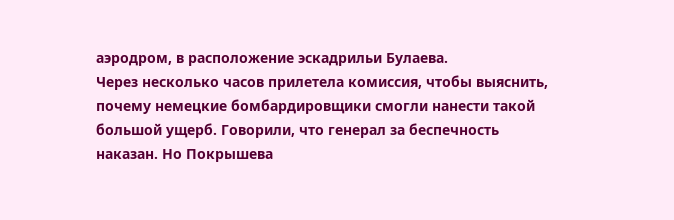аэродром, в расположение эскадрильи Булаева.
Через несколько часов прилетела комиссия, чтобы выяснить, почему немецкие бомбардировщики смогли нанести такой большой ущерб. Говорили, что генерал за беспечность наказан. Но Покрышева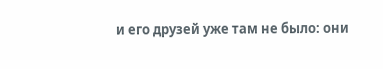и его друзей уже там не было: они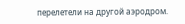перелетели на другой аэродром.